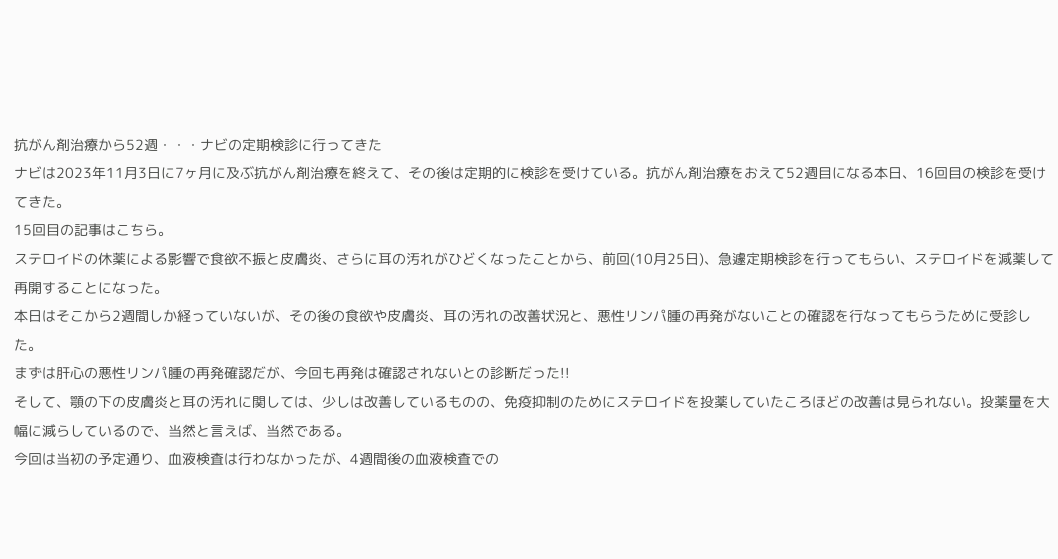抗がん剤治療から52週・・・ナビの定期検診に行ってきた
ナビは2023年11月3日に7ヶ月に及ぶ抗がん剤治療を終えて、その後は定期的に検診を受けている。抗がん剤治療をおえて52週目になる本日、16回目の検診を受けてきた。
15回目の記事はこちら。
ステロイドの休薬による影響で食欲不振と皮膚炎、さらに耳の汚れがひどくなったことから、前回(10月25日)、急遽定期検診を行ってもらい、ステロイドを減薬して再開することになった。
本日はそこから2週間しか経っていないが、その後の食欲や皮膚炎、耳の汚れの改善状況と、悪性リンパ腫の再発がないことの確認を行なってもらうために受診した。
まずは肝心の悪性リンパ腫の再発確認だが、今回も再発は確認されないとの診断だった!!
そして、顎の下の皮膚炎と耳の汚れに関しては、少しは改善しているものの、免疫抑制のためにステロイドを投薬していたころほどの改善は見られない。投薬量を大幅に減らしているので、当然と言えば、当然である。
今回は当初の予定通り、血液検査は行わなかったが、4週間後の血液検査での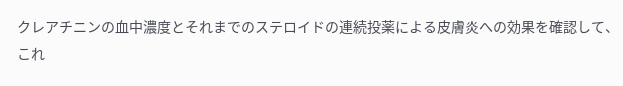クレアチニンの血中濃度とそれまでのステロイドの連続投薬による皮膚炎への効果を確認して、これ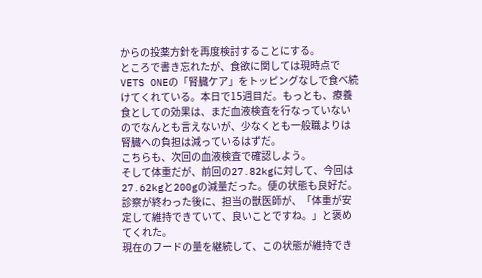からの投薬方針を再度検討することにする。
ところで書き忘れたが、食欲に関しては現時点でVETS ONEの「腎臓ケア」をトッピングなしで食べ続けてくれている。本日で15週目だ。もっとも、療養食としての効果は、まだ血液検査を行なっていないのでなんとも言えないが、少なくとも一般職よりは腎臓への負担は減っているはずだ。
こちらも、次回の血液検査で確認しよう。
そして体重だが、前回の27.82kgに対して、今回は27.62kgと200gの減量だった。便の状態も良好だ。診察が終わった後に、担当の獣医師が、「体重が安定して維持できていて、良いことですね。」と褒めてくれた。
現在のフードの量を継続して、この状態が維持でき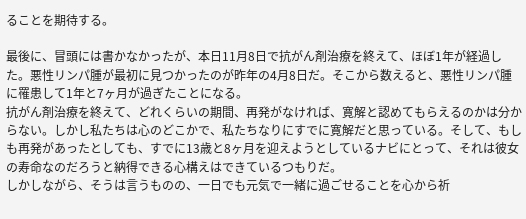ることを期待する。

最後に、冒頭には書かなかったが、本日11月8日で抗がん剤治療を終えて、ほぼ1年が経過した。悪性リンパ腫が最初に見つかったのが昨年の4月8日だ。そこから数えると、悪性リンパ腫に罹患して1年と7ヶ月が過ぎたことになる。
抗がん剤治療を終えて、どれくらいの期間、再発がなければ、寛解と認めてもらえるのかは分からない。しかし私たちは心のどこかで、私たちなりにすでに寛解だと思っている。そして、もしも再発があったとしても、すでに13歳と8ヶ月を迎えようとしているナビにとって、それは彼女の寿命なのだろうと納得できる心構えはできているつもりだ。
しかしながら、そうは言うものの、一日でも元気で一緒に過ごせることを心から祈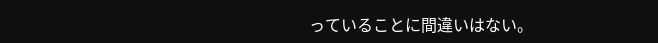っていることに間違いはない。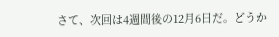さて、次回は4週間後の12月6日だ。どうか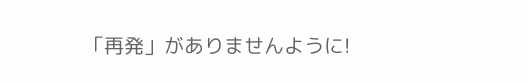「再発」がありませんように!